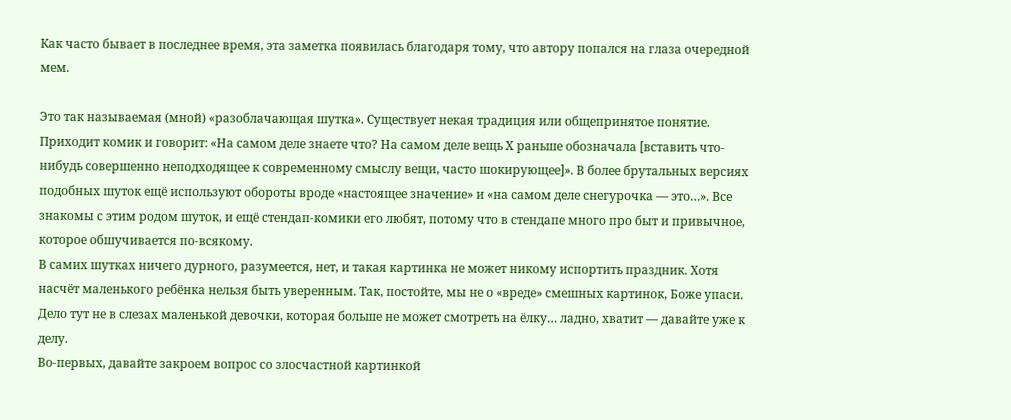Как часто бывает в последнее время, эта заметка появилась благодаря тому, что автору попался на глаза очередной мем.

Это так называемая (мной) «разоблачающая шутка». Существует некая традиция или общепринятое понятие. Приходит комик и говорит: «На самом деле знаете что? На самом деле вещь X раньше обозначала [вставить что-нибудь совершенно неподходящее к современному смыслу вещи, часто шокирующее]». В более брутальных версиях подобных шуток ещё используют обороты вроде «настоящее значение» и «на самом деле снегурочка — это…». Все знакомы с этим родом шуток, и ещё стендап-комики его любят, потому что в стендапе много про быт и привычное, которое обшучивается по-всякому.
В самих шутках ничего дурного, разумеется, нет, и такая картинка не может никому испортить праздник. Хотя насчёт маленького ребёнка нельзя быть уверенным. Так, постойте, мы не о «вреде» смешных картинок, Боже упаси. Дело тут не в слезах маленькой девочки, которая больше не может смотреть на ёлку… ладно, хватит — давайте уже к делу.
Во-первых, давайте закроем вопрос со злосчастной картинкой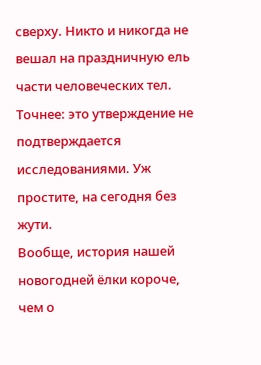сверху. Никто и никогда не вешал на праздничную ель части человеческих тел. Точнее: это утверждение не подтверждается исследованиями. Уж простите, на сегодня без жути.
Вообще, история нашей новогодней ёлки короче, чем о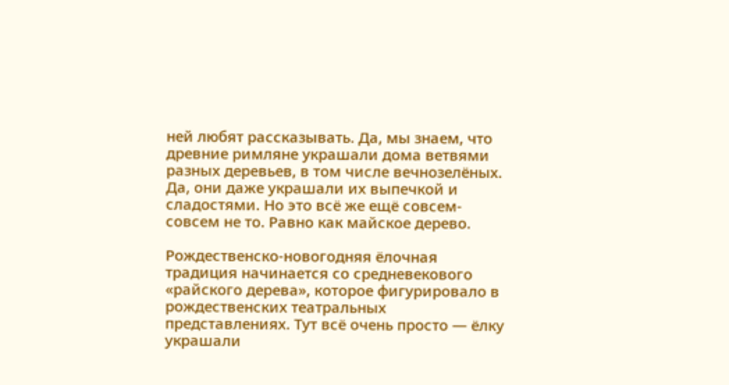ней любят рассказывать. Да, мы знаем, что древние римляне украшали дома ветвями разных деревьев, в том числе вечнозелёных. Да, они даже украшали их выпечкой и сладостями. Но это всё же ещё совсем-совсем не то. Равно как майское дерево.

Рождественско-новогодняя ёлочная традиция начинается со средневекового «райского дерева», которое фигурировало в рождественских театральных представлениях. Тут всё очень просто — ёлку украшали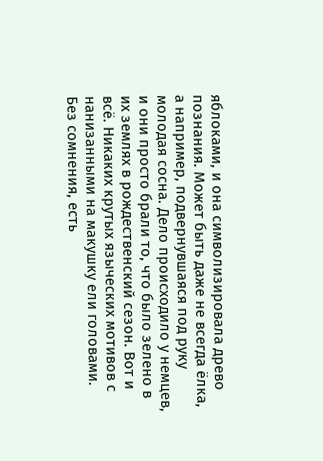яблоками, и она символизировала древо познания. Может быть даже не всегда ёлка, а например, подвернувшаяся под руку молодая сосна. Дело происходило у немцев, и они просто брали то, что было зелено в их землях в рождественский сезон. Вот и всё. Никаких крутых языческих мотивов с нанизанными на макушку ели головами.
Без сомнения, есть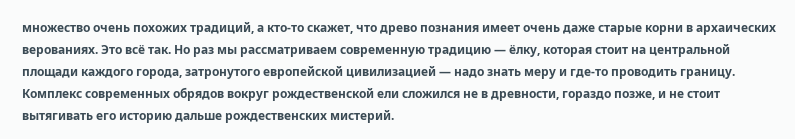множество очень похожих традиций, а кто-то скажет, что древо познания имеет очень даже старые корни в архаических верованиях. Это всё так. Но раз мы рассматриваем современную традицию — ёлку, которая стоит на центральной площади каждого города, затронутого европейской цивилизацией — надо знать меру и где-то проводить границу. Комплекс современных обрядов вокруг рождественской ели сложился не в древности, гораздо позже, и не стоит вытягивать его историю дальше рождественских мистерий.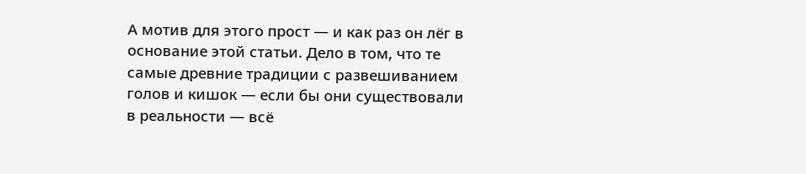А мотив для этого прост — и как раз он лёг в основание этой статьи. Дело в том, что те самые древние традиции с развешиванием голов и кишок — если бы они существовали в реальности — всё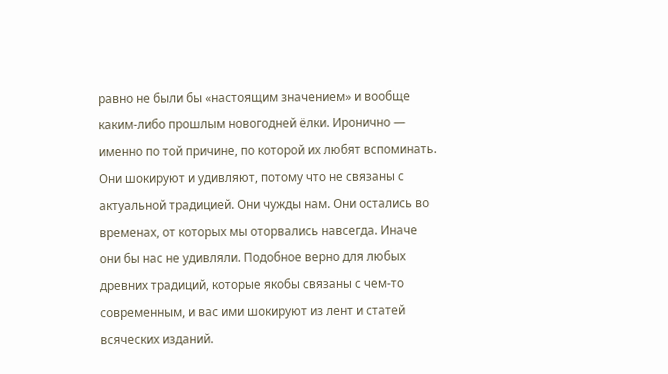равно не были бы «настоящим значением» и вообще каким-либо прошлым новогодней ёлки. Иронично — именно по той причине, по которой их любят вспоминать. Они шокируют и удивляют, потому что не связаны с актуальной традицией. Они чужды нам. Они остались во временах, от которых мы оторвались навсегда. Иначе они бы нас не удивляли. Подобное верно для любых древних традиций, которые якобы связаны с чем-то современным, и вас ими шокируют из лент и статей всяческих изданий.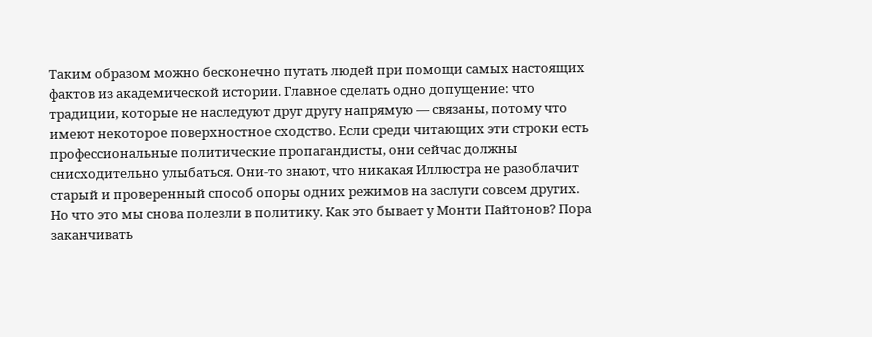Таким образом можно бесконечно путать людей при помощи самых настоящих фактов из академической истории. Главное сделать одно допущение: что традиции, которые не наследуют друг другу напрямую — связаны, потому что имеют некоторое поверхностное сходство. Если среди читающих эти строки есть профессиональные политические пропагандисты, они сейчас должны снисходительно улыбаться. Они-то знают, что никакая Иллюстра не разоблачит старый и проверенный способ опоры одних режимов на заслуги совсем других. Но что это мы снова полезли в политику. Как это бывает у Монти Пайтонов? Пора заканчивать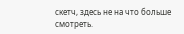скетч, здесь не на что больше смотреть.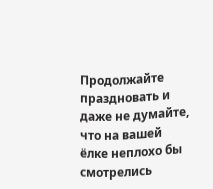Продолжайте праздновать и даже не думайте, что на вашей ёлке неплохо бы смотрелись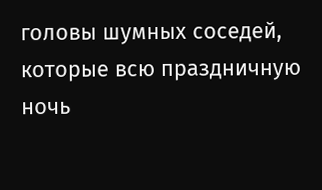головы шумных соседей, которые всю праздничную ночь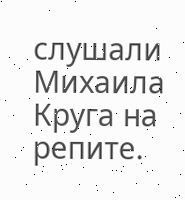слушали Михаила Круга на репите.